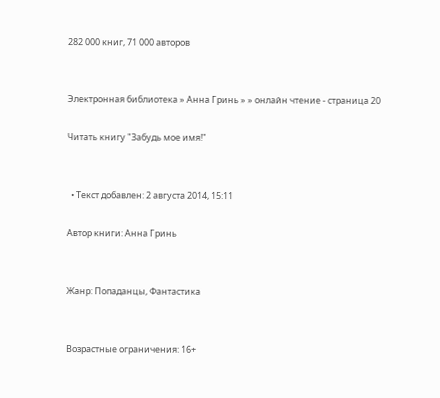282 000 книг, 71 000 авторов


Электронная библиотека » Анна Гринь » » онлайн чтение - страница 20

Читать книгу "Забудь мое имя!"


  • Текст добавлен: 2 августа 2014, 15:11

Автор книги: Анна Гринь


Жанр: Попаданцы, Фантастика


Возрастные ограничения: 16+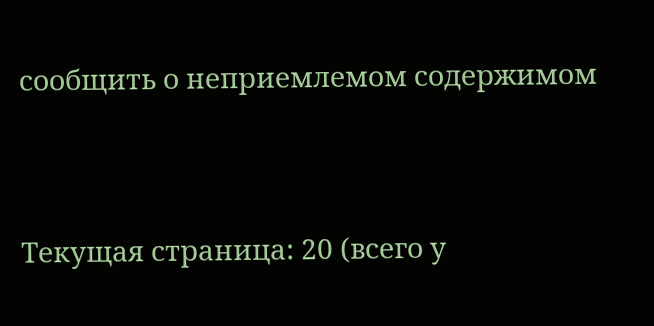сообщить о неприемлемом содержимом



Текущая страница: 20 (всего у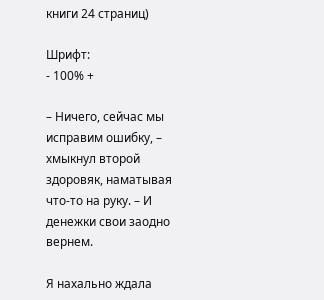книги 24 страниц)

Шрифт:
- 100% +

– Ничего, сейчас мы исправим ошибку, – хмыкнул второй здоровяк, наматывая что-то на руку. – И денежки свои заодно вернем.

Я нахально ждала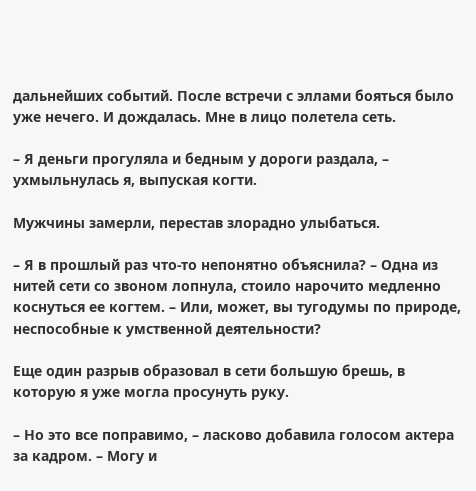дальнейших событий. После встречи с эллами бояться было уже нечего. И дождалась. Мне в лицо полетела сеть.

– Я деньги прогуляла и бедным у дороги раздала, – ухмыльнулась я, выпуская когти.

Мужчины замерли, перестав злорадно улыбаться.

– Я в прошлый раз что-то непонятно объяснила? – Одна из нитей сети со звоном лопнула, стоило нарочито медленно коснуться ее когтем. – Или, может, вы тугодумы по природе, неспособные к умственной деятельности?

Еще один разрыв образовал в сети большую брешь, в которую я уже могла просунуть руку.

– Но это все поправимо, – ласково добавила голосом актера за кадром. – Могу и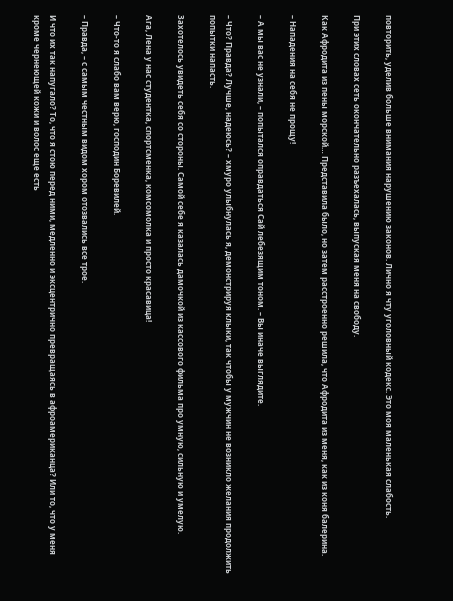повторить, уделив больше внимания нарушению законов. Лично я чту уголовный кодекс. Это моя маленькая слабость.

При этих словах сеть окончательно разъехалась, выпуская меня на свободу.

Как Афродита из пены морской… Представила было, но затем расстроенно решила, что Афродита из меня, как из коня балерина.

– Нападения на себя не прощу!

– А мы вас не узнали, – попытался оправдаться Сай лебезящим тоном. – Вы иначе выглядите.

– Что? Правда? Лучше, надеюсь? – хмуро улыбнулась я, демонстрируя клыки, так чтобы у мужчин не возникло желания продолжить попытки напасть.

Захотелось увидеть себя со стороны. Самой себе я казалась дамочкой из кассового фильма про умную, сильную и умелую.

Ага, Лена у нас студентка, спортсменка, комсомолка и просто красавица!

– Что-то я слабо вам верю, господин Боревилей.

– Правда, – с самым честным видом хором отозвались все трое.

И что их так напугало? То, что я стою перед ними, медленно и эксцентрично превращаясь в афроамериканца? Или то, что у меня кроме чернеющей кожи и волос еще есть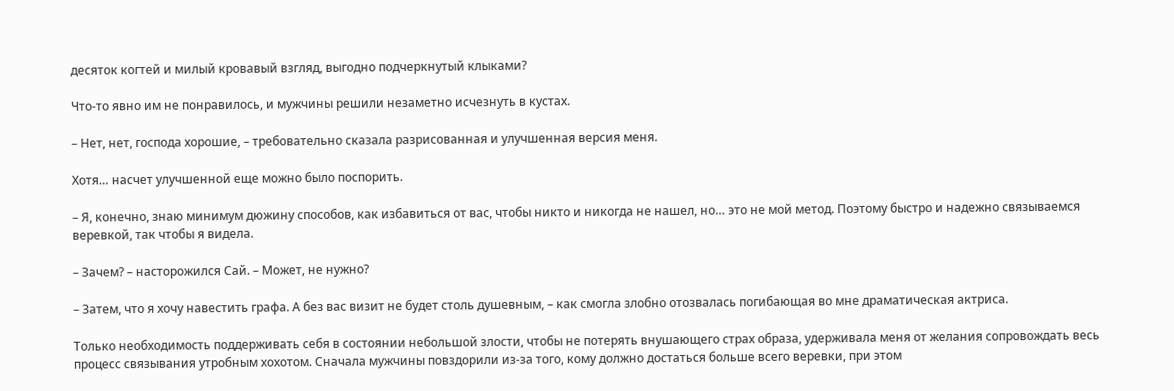десяток когтей и милый кровавый взгляд, выгодно подчеркнутый клыками?

Что-то явно им не понравилось, и мужчины решили незаметно исчезнуть в кустах.

– Нет, нет, господа хорошие, – требовательно сказала разрисованная и улучшенная версия меня.

Хотя… насчет улучшенной еще можно было поспорить.

– Я, конечно, знаю минимум дюжину способов, как избавиться от вас, чтобы никто и никогда не нашел, но… это не мой метод. Поэтому быстро и надежно связываемся веревкой, так чтобы я видела.

– Зачем? – насторожился Сай. – Может, не нужно?

– Затем, что я хочу навестить графа. А без вас визит не будет столь душевным, – как смогла злобно отозвалась погибающая во мне драматическая актриса.

Только необходимость поддерживать себя в состоянии небольшой злости, чтобы не потерять внушающего страх образа, удерживала меня от желания сопровождать весь процесс связывания утробным хохотом. Сначала мужчины повздорили из-за того, кому должно достаться больше всего веревки, при этом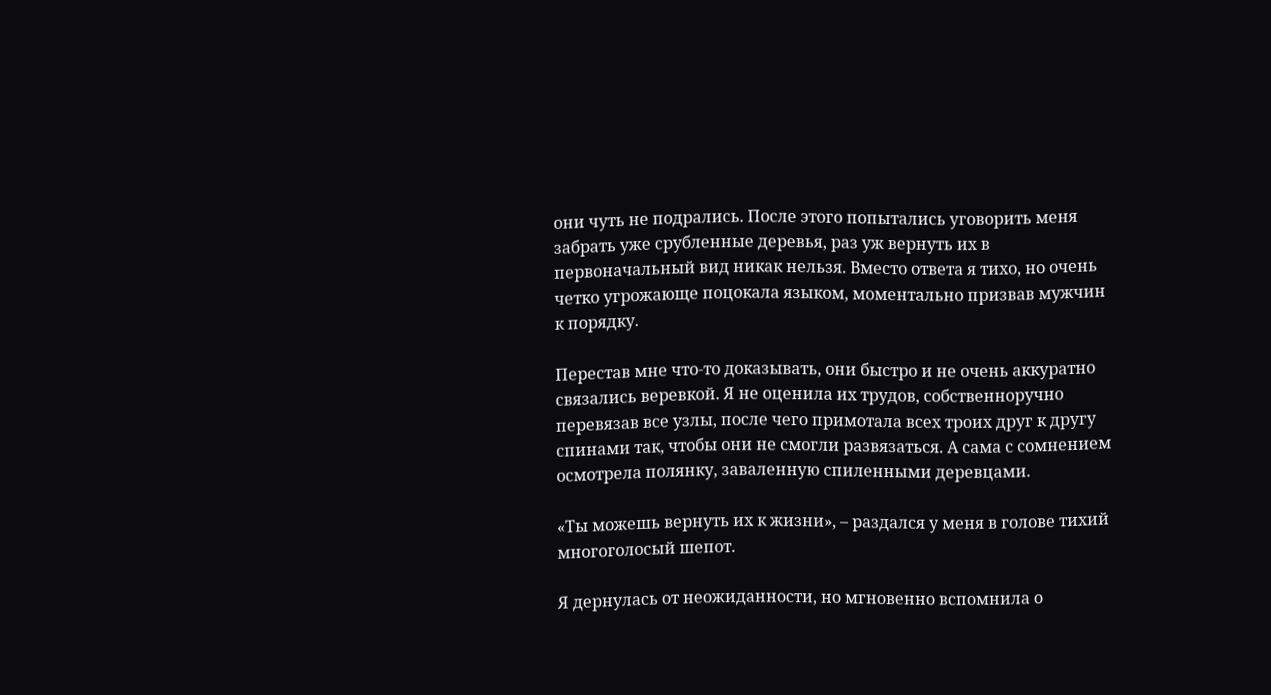они чуть не подрались. После этого попытались уговорить меня забрать уже срубленные деревья, раз уж вернуть их в первоначальный вид никак нельзя. Вместо ответа я тихо, но очень четко угрожающе поцокала языком, моментально призвав мужчин к порядку.

Перестав мне что-то доказывать, они быстро и не очень аккуратно связались веревкой. Я не оценила их трудов, собственноручно перевязав все узлы, после чего примотала всех троих друг к другу спинами так, чтобы они не смогли развязаться. А сама с сомнением осмотрела полянку, заваленную спиленными деревцами.

«Ты можешь вернуть их к жизни», – раздался у меня в голове тихий многоголосый шепот.

Я дернулась от неожиданности, но мгновенно вспомнила о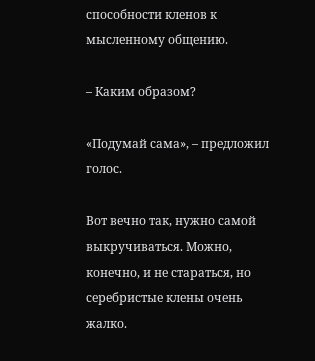способности кленов к мысленному общению.

– Каким образом?

«Подумай сама», – предложил голос.

Вот вечно так, нужно самой выкручиваться. Можно, конечно, и не стараться, но серебристые клены очень жалко.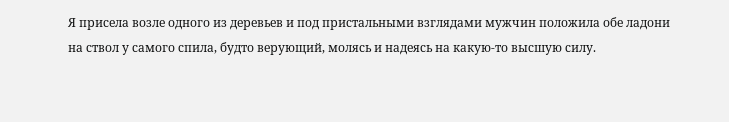Я присела возле одного из деревьев и под пристальными взглядами мужчин положила обе ладони на ствол у самого спила, будто верующий, молясь и надеясь на какую-то высшую силу.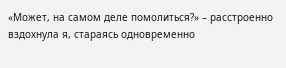«Может, на самом деле помолиться?» – расстроенно вздохнула я, стараясь одновременно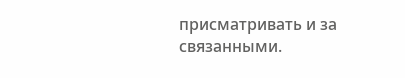присматривать и за связанными.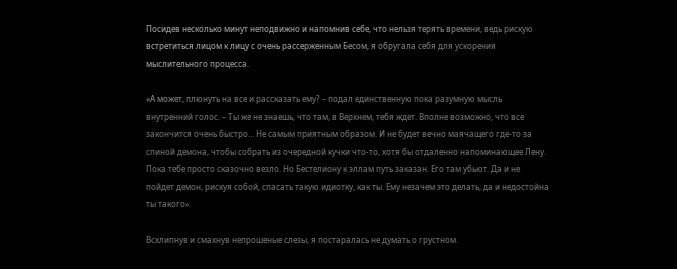Посидев несколько минут неподвижно и напомнив себе, что нельзя терять времени, ведь рискую встретиться лицом к лицу с очень рассерженным Бесом, я обругала себя для ускорения мыслительного процесса.

«А может, плюнуть на все и рассказать ему? – подал единственную пока разумную мысль внутренний голос. – Ты же не знаешь, что там, в Верхнем, тебя ждет. Вполне возможно, что все закончится очень быстро… Не самым приятным образом. И не будет вечно маячащего где-то за спиной демона, чтобы собрать из очередной кучки что-то, хотя бы отдаленно напоминающее Лену. Пока тебе просто сказочно везло. Но Бестелиону к эллам путь заказан. Его там убьют. Да и не пойдет демон, рискуя собой, спасать такую идиотку, как ты. Ему незачем это делать, да и недостойна ты такого».

Всхлипнув и смахнув непрошеные слезы, я постаралась не думать о грустном.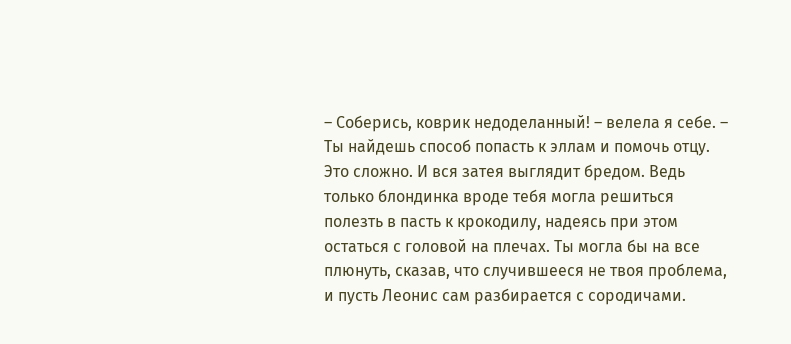– Соберись, коврик недоделанный! – велела я себе. – Ты найдешь способ попасть к эллам и помочь отцу. Это сложно. И вся затея выглядит бредом. Ведь только блондинка вроде тебя могла решиться полезть в пасть к крокодилу, надеясь при этом остаться с головой на плечах. Ты могла бы на все плюнуть, сказав, что случившееся не твоя проблема, и пусть Леонис сам разбирается с сородичами.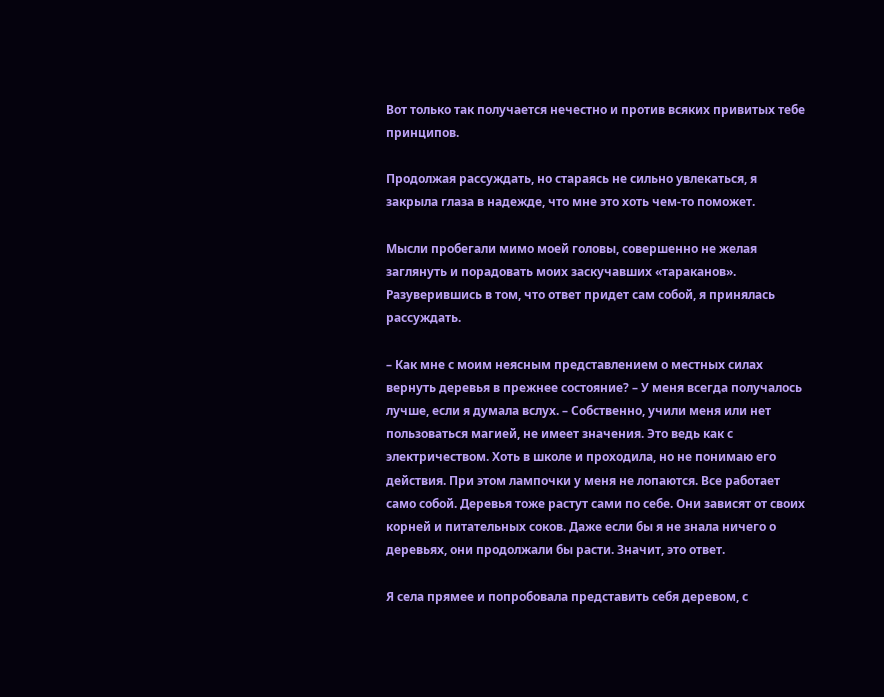Вот только так получается нечестно и против всяких привитых тебе принципов.

Продолжая рассуждать, но стараясь не сильно увлекаться, я закрыла глаза в надежде, что мне это хоть чем-то поможет.

Мысли пробегали мимо моей головы, совершенно не желая заглянуть и порадовать моих заскучавших «тараканов». Разуверившись в том, что ответ придет сам собой, я принялась рассуждать.

– Как мне с моим неясным представлением о местных силах вернуть деревья в прежнее состояние? – У меня всегда получалось лучше, если я думала вслух. – Собственно, учили меня или нет пользоваться магией, не имеет значения. Это ведь как с электричеством. Хоть в школе и проходила, но не понимаю его действия. При этом лампочки у меня не лопаются. Все работает само собой. Деревья тоже растут сами по себе. Они зависят от своих корней и питательных соков. Даже если бы я не знала ничего о деревьях, они продолжали бы расти. Значит, это ответ.

Я села прямее и попробовала представить себя деревом, с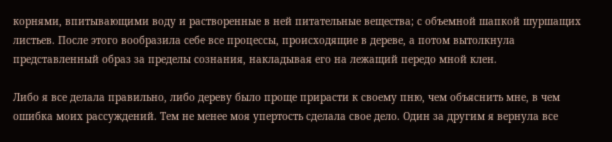корнями, впитывающими воду и растворенные в ней питательные вещества; с объемной шапкой шуршащих листьев. После этого вообразила себе все процессы, происходящие в дереве, а потом вытолкнула представленный образ за пределы сознания, накладывая его на лежащий передо мной клен.

Либо я все делала правильно, либо дереву было проще прирасти к своему пню, чем объяснить мне, в чем ошибка моих рассуждений. Тем не менее моя упертость сделала свое дело. Один за другим я вернула все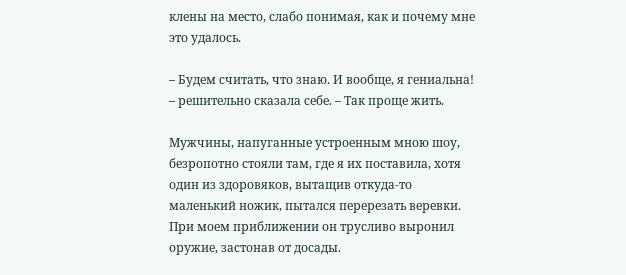клены на место, слабо понимая, как и почему мне это удалось.

– Будем считать, что знаю. И вообще, я гениальна! – решительно сказала себе. – Так проще жить.

Мужчины, напуганные устроенным мною шоу, безропотно стояли там, где я их поставила, хотя один из здоровяков, вытащив откуда-то маленький ножик, пытался перерезать веревки. При моем приближении он трусливо выронил оружие, застонав от досады.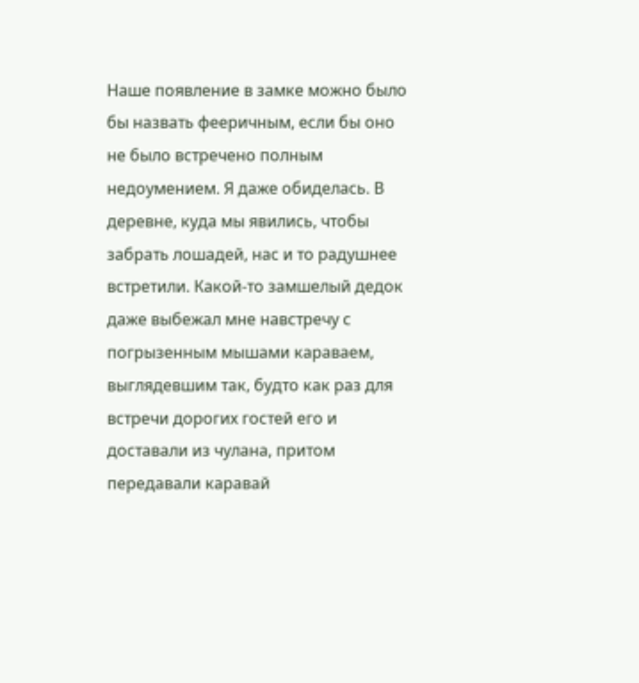Наше появление в замке можно было бы назвать фееричным, если бы оно не было встречено полным недоумением. Я даже обиделась. В деревне, куда мы явились, чтобы забрать лошадей, нас и то радушнее встретили. Какой-то замшелый дедок даже выбежал мне навстречу с погрызенным мышами караваем, выглядевшим так, будто как раз для встречи дорогих гостей его и доставали из чулана, притом передавали каравай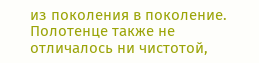из поколения в поколение. Полотенце также не отличалось ни чистотой,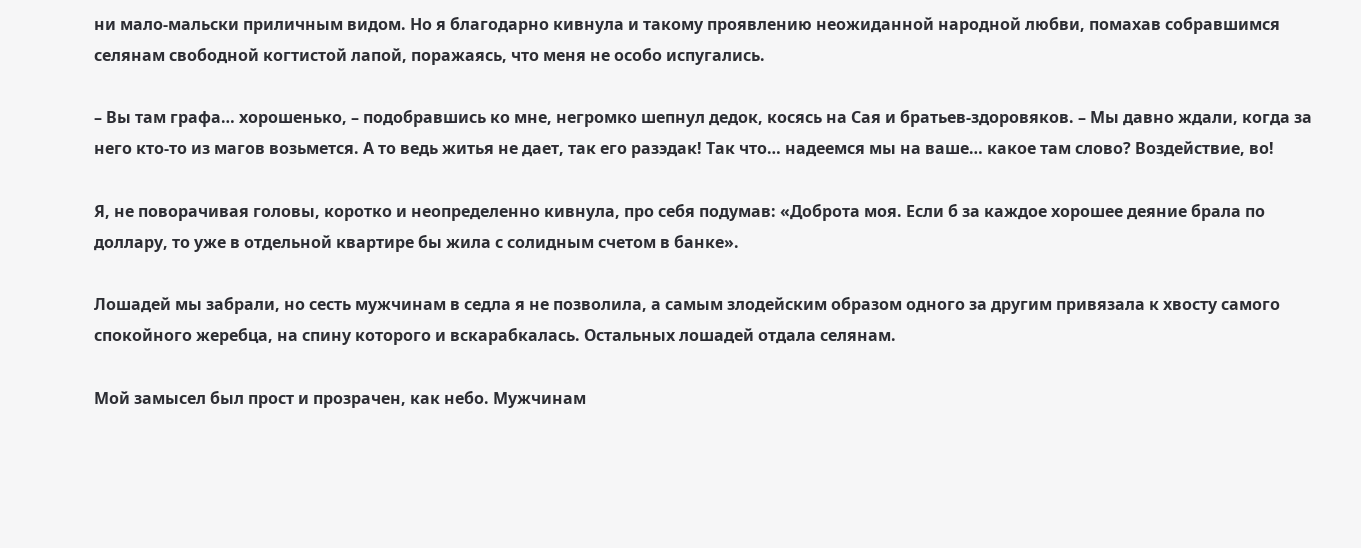ни мало-мальски приличным видом. Но я благодарно кивнула и такому проявлению неожиданной народной любви, помахав собравшимся селянам свободной когтистой лапой, поражаясь, что меня не особо испугались.

– Вы там графа… хорошенько, – подобравшись ко мне, негромко шепнул дедок, косясь на Сая и братьев-здоровяков. – Мы давно ждали, когда за него кто-то из магов возьмется. А то ведь житья не дает, так его разэдак! Так что… надеемся мы на ваше… какое там слово? Воздействие, во!

Я, не поворачивая головы, коротко и неопределенно кивнула, про себя подумав: «Доброта моя. Если б за каждое хорошее деяние брала по доллару, то уже в отдельной квартире бы жила с солидным счетом в банке».

Лошадей мы забрали, но сесть мужчинам в седла я не позволила, а самым злодейским образом одного за другим привязала к хвосту самого спокойного жеребца, на спину которого и вскарабкалась. Остальных лошадей отдала селянам.

Мой замысел был прост и прозрачен, как небо. Мужчинам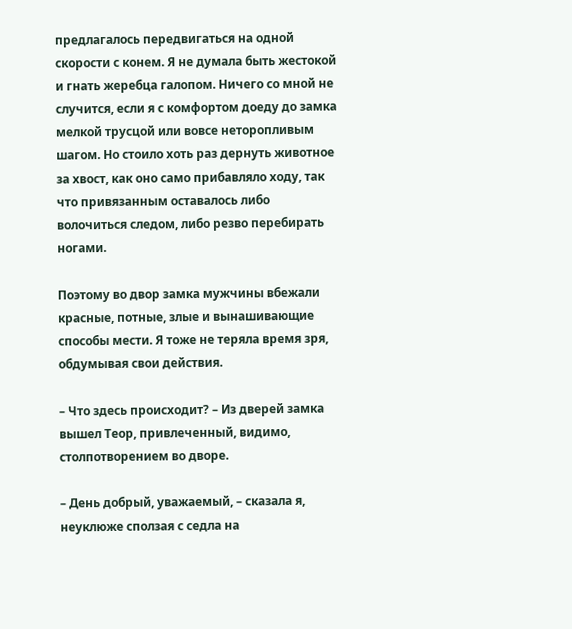предлагалось передвигаться на одной скорости с конем. Я не думала быть жестокой и гнать жеребца галопом. Ничего со мной не случится, если я с комфортом доеду до замка мелкой трусцой или вовсе неторопливым шагом. Но стоило хоть раз дернуть животное за хвост, как оно само прибавляло ходу, так что привязанным оставалось либо волочиться следом, либо резво перебирать ногами.

Поэтому во двор замка мужчины вбежали красные, потные, злые и вынашивающие способы мести. Я тоже не теряла время зря, обдумывая свои действия.

– Что здесь происходит? – Из дверей замка вышел Теор, привлеченный, видимо, столпотворением во дворе.

– День добрый, уважаемый, – сказала я, неуклюже сползая с седла на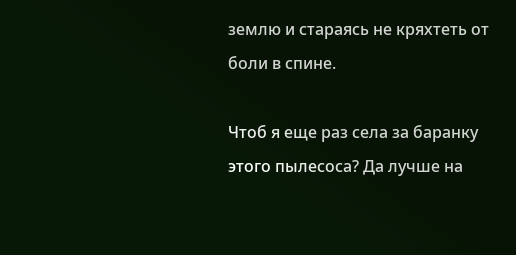землю и стараясь не кряхтеть от боли в спине.

Чтоб я еще раз села за баранку этого пылесоса? Да лучше на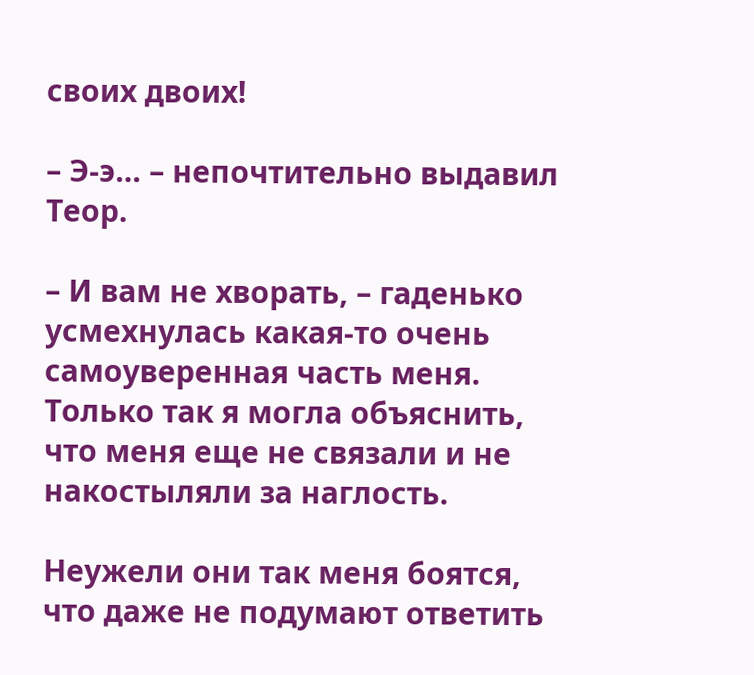своих двоих!

– Э-э… – непочтительно выдавил Теор.

– И вам не хворать, – гаденько усмехнулась какая-то очень самоуверенная часть меня. Только так я могла объяснить, что меня еще не связали и не накостыляли за наглость.

Неужели они так меня боятся, что даже не подумают ответить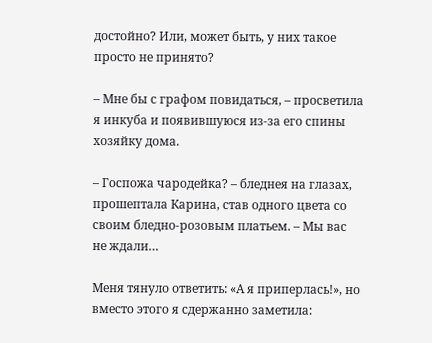достойно? Или, может быть, у них такое просто не принято?

– Мне бы с графом повидаться, – просветила я инкуба и появившуюся из-за его спины хозяйку дома.

– Госпожа чародейка? – бледнея на глазах, прошептала Карина, став одного цвета со своим бледно-розовым платьем. – Мы вас не ждали…

Меня тянуло ответить: «А я приперлась!», но вместо этого я сдержанно заметила: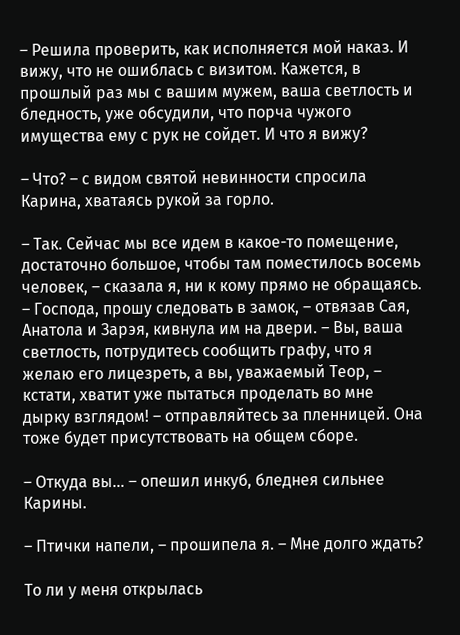– Решила проверить, как исполняется мой наказ. И вижу, что не ошиблась с визитом. Кажется, в прошлый раз мы с вашим мужем, ваша светлость и бледность, уже обсудили, что порча чужого имущества ему с рук не сойдет. И что я вижу?

– Что? – с видом святой невинности спросила Карина, хватаясь рукой за горло.

– Так. Сейчас мы все идем в какое-то помещение, достаточно большое, чтобы там поместилось восемь человек, – сказала я, ни к кому прямо не обращаясь. – Господа, прошу следовать в замок, – отвязав Сая, Анатола и Зарэя, кивнула им на двери. – Вы, ваша светлость, потрудитесь сообщить графу, что я желаю его лицезреть, а вы, уважаемый Теор, – кстати, хватит уже пытаться проделать во мне дырку взглядом! – отправляйтесь за пленницей. Она тоже будет присутствовать на общем сборе.

– Откуда вы… – опешил инкуб, бледнея сильнее Карины.

– Птички напели, – прошипела я. – Мне долго ждать?

То ли у меня открылась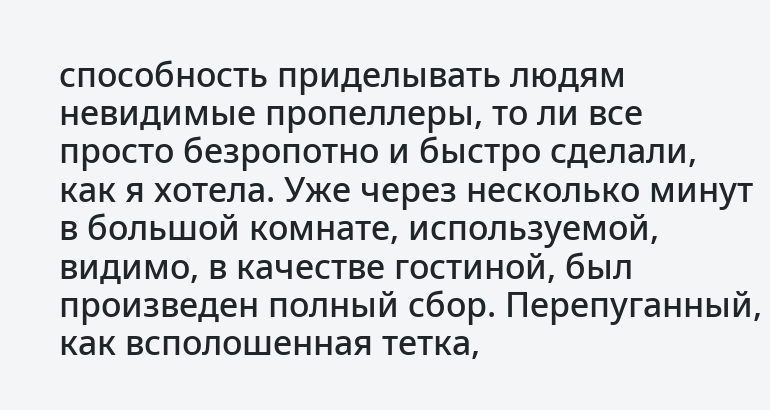способность приделывать людям невидимые пропеллеры, то ли все просто безропотно и быстро сделали, как я хотела. Уже через несколько минут в большой комнате, используемой, видимо, в качестве гостиной, был произведен полный сбор. Перепуганный, как всполошенная тетка,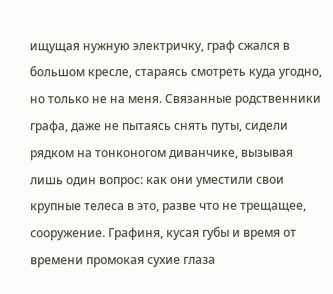ищущая нужную электричку, граф сжался в большом кресле, стараясь смотреть куда угодно, но только не на меня. Связанные родственники графа, даже не пытаясь снять путы, сидели рядком на тонконогом диванчике, вызывая лишь один вопрос: как они уместили свои крупные телеса в это, разве что не трещащее, сооружение. Графиня, кусая губы и время от времени промокая сухие глаза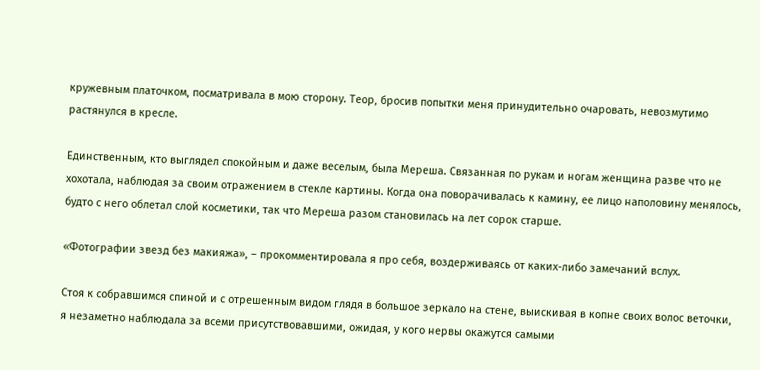кружевным платочком, посматривала в мою сторону. Теор, бросив попытки меня принудительно очаровать, невозмутимо растянулся в кресле.

Единственным, кто выглядел спокойным и даже веселым, была Мереша. Связанная по рукам и ногам женщина разве что не хохотала, наблюдая за своим отражением в стекле картины. Когда она поворачивалась к камину, ее лицо наполовину менялось, будто с него облетал слой косметики, так что Мереша разом становилась на лет сорок старше.

«Фотографии звезд без макияжа», – прокомментировала я про себя, воздерживаясь от каких-либо замечаний вслух.

Стоя к собравшимся спиной и с отрешенным видом глядя в большое зеркало на стене, выискивая в копне своих волос веточки, я незаметно наблюдала за всеми присутствовавшими, ожидая, у кого нервы окажутся самыми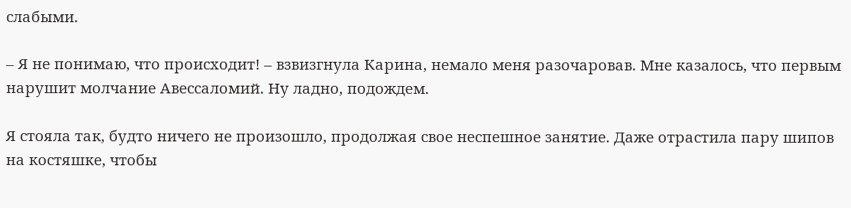слабыми.

– Я не понимаю, что происходит! – взвизгнула Карина, немало меня разочаровав. Мне казалось, что первым нарушит молчание Авессаломий. Ну ладно, подождем.

Я стояла так, будто ничего не произошло, продолжая свое неспешное занятие. Даже отрастила пару шипов на костяшке, чтобы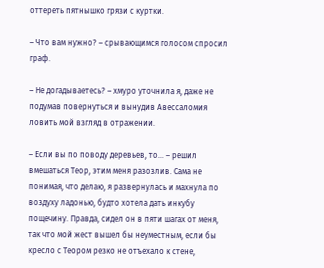оттереть пятнышко грязи с куртки.

– Что вам нужно? – срывающимся голосом спросил граф.

– Не догадываетесь? – хмуро уточнила я, даже не подумав повернуться и вынудив Авессаломия ловить мой взгляд в отражении.

– Если вы по поводу деревьев, то… – решил вмешаться Теор, этим меня разозлив. Сама не понимая, что делаю, я развернулась и махнула по воздуху ладонью, будто хотела дать инкубу пощечину. Правда, сидел он в пяти шагах от меня, так что мой жест вышел бы неуместным, если бы кресло с Теором резко не отъехало к стене,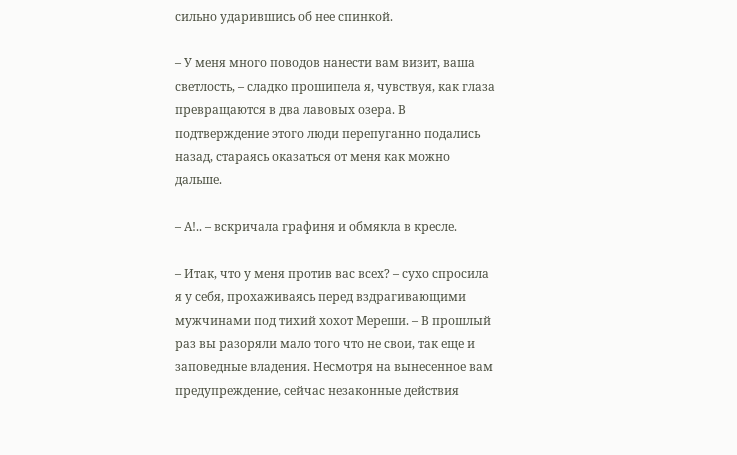сильно ударившись об нее спинкой.

– У меня много поводов нанести вам визит, ваша светлость, – сладко прошипела я, чувствуя, как глаза превращаются в два лавовых озера. В подтверждение этого люди перепуганно подались назад, стараясь оказаться от меня как можно дальше.

– А!.. – вскричала графиня и обмякла в кресле.

– Итак, что у меня против вас всех? – сухо спросила я у себя, прохаживаясь перед вздрагивающими мужчинами под тихий хохот Мереши. – В прошлый раз вы разоряли мало того что не свои, так еще и заповедные владения. Несмотря на вынесенное вам предупреждение, сейчас незаконные действия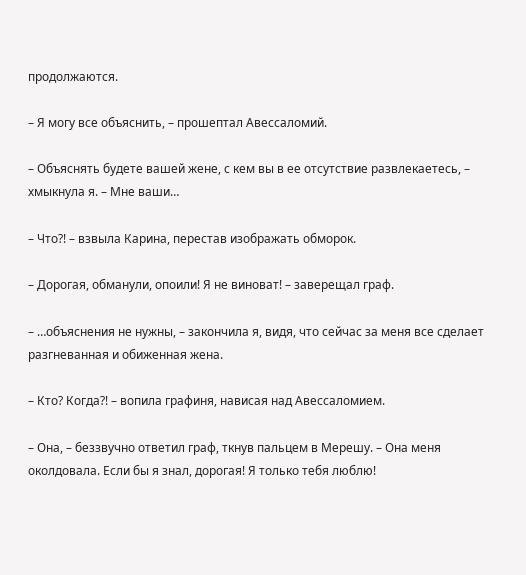продолжаются.

– Я могу все объяснить, – прошептал Авессаломий.

– Объяснять будете вашей жене, с кем вы в ее отсутствие развлекаетесь, – хмыкнула я. – Мне ваши…

– Что?! – взвыла Карина, перестав изображать обморок.

– Дорогая, обманули, опоили! Я не виноват! – заверещал граф.

– …объяснения не нужны, – закончила я, видя, что сейчас за меня все сделает разгневанная и обиженная жена.

– Кто? Когда?! – вопила графиня, нависая над Авессаломием.

– Она, – беззвучно ответил граф, ткнув пальцем в Мерешу. – Она меня околдовала. Если бы я знал, дорогая! Я только тебя люблю!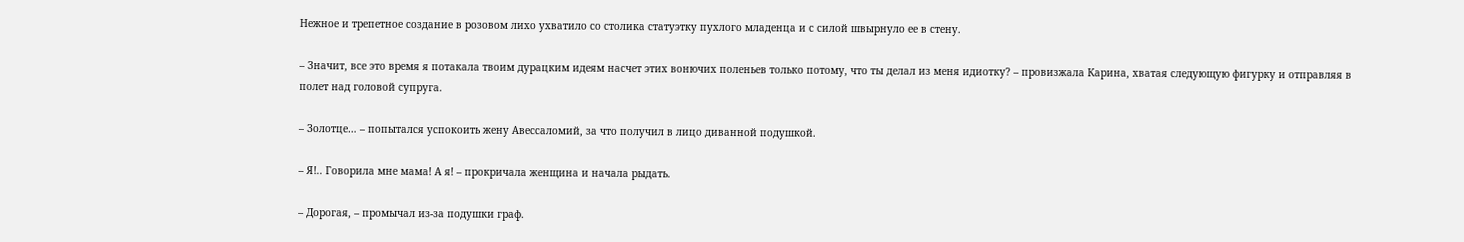Нежное и трепетное создание в розовом лихо ухватило со столика статуэтку пухлого младенца и с силой швырнуло ее в стену.

– Значит, все это время я потакала твоим дурацким идеям насчет этих вонючих поленьев только потому, что ты делал из меня идиотку? – провизжала Карина, хватая следующую фигурку и отправляя в полет над головой супруга.

– Золотце… – попытался успокоить жену Авессаломий, за что получил в лицо диванной подушкой.

– Я!.. Говорила мне мама! А я! – прокричала женщина и начала рыдать.

– Дорогая, – промычал из-за подушки граф.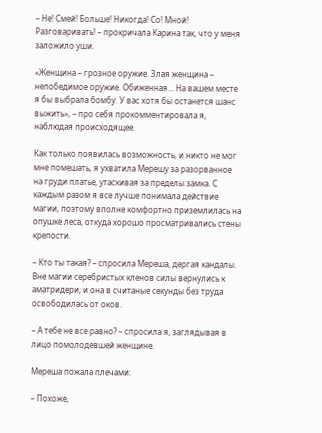– Не! Смей! Больше! Никогда! Со! Мной! Разговаривать! – прокричала Карина так, что у меня заложило уши.

«Женщина – грозное оружие. Злая женщина – непобедимое оружие. Обиженная… На вашем месте я бы выбрала бомбу. У вас хотя бы останется шанс выжить», – про себя прокомментировала я, наблюдая происходящее.

Как только появилась возможность, и никто не мог мне помешать, я ухватила Мерешу за разорванное на груди платье, утаскивая за пределы замка. С каждым разом я все лучше понимала действие магии, поэтому вполне комфортно приземлилась на опушке леса, откуда хорошо просматривались стены крепости.

– Кто ты такая? – спросила Мереша, дергая кандалы. Вне магии серебристых кленов силы вернулись к аматридери, и она в считаные секунды без труда освободилась от оков.

– А тебе не все равно? – спросила я, заглядывая в лицо помолодевшей женщине.

Мереша пожала плечами:

– Похоже,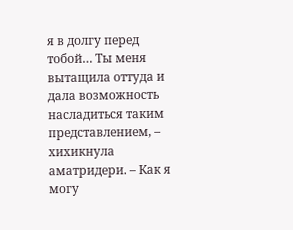я в долгу перед тобой… Ты меня вытащила оттуда и дала возможность насладиться таким представлением, – хихикнула аматридери. – Как я могу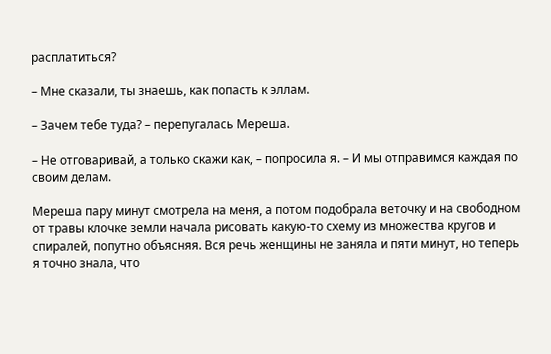расплатиться?

– Мне сказали, ты знаешь, как попасть к эллам.

– Зачем тебе туда? – перепугалась Мереша.

– Не отговаривай, а только скажи как, – попросила я. – И мы отправимся каждая по своим делам.

Мереша пару минут смотрела на меня, а потом подобрала веточку и на свободном от травы клочке земли начала рисовать какую-то схему из множества кругов и спиралей, попутно объясняя. Вся речь женщины не заняла и пяти минут, но теперь я точно знала, что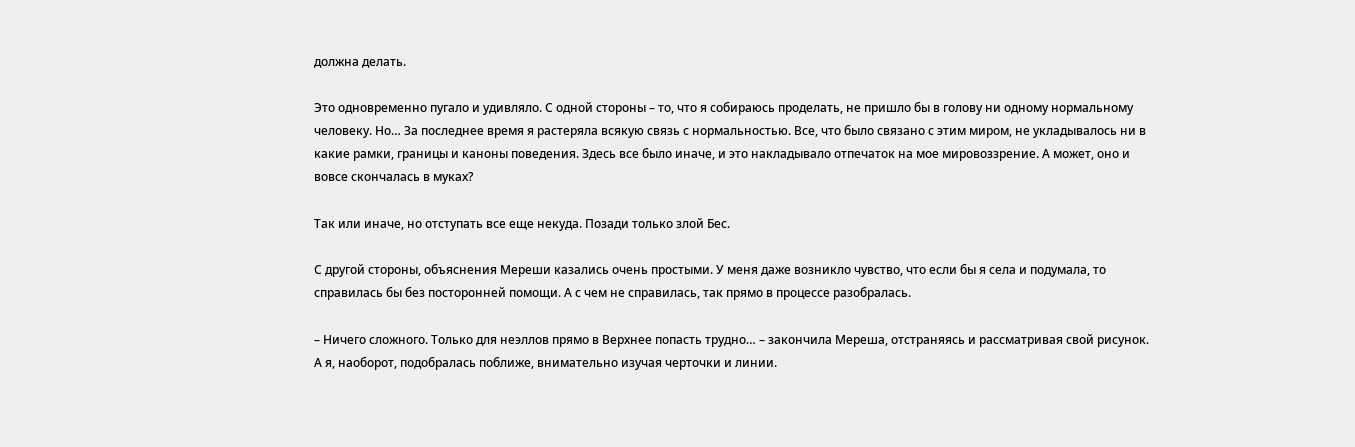должна делать.

Это одновременно пугало и удивляло. С одной стороны – то, что я собираюсь проделать, не пришло бы в голову ни одному нормальному человеку. Но… За последнее время я растеряла всякую связь с нормальностью. Все, что было связано с этим миром, не укладывалось ни в какие рамки, границы и каноны поведения. Здесь все было иначе, и это накладывало отпечаток на мое мировоззрение. А может, оно и вовсе скончалась в муках?

Так или иначе, но отступать все еще некуда. Позади только злой Бес.

С другой стороны, объяснения Мереши казались очень простыми. У меня даже возникло чувство, что если бы я села и подумала, то справилась бы без посторонней помощи. А с чем не справилась, так прямо в процессе разобралась.

– Ничего сложного. Только для неэллов прямо в Верхнее попасть трудно… – закончила Мереша, отстраняясь и рассматривая свой рисунок. А я, наоборот, подобралась поближе, внимательно изучая черточки и линии.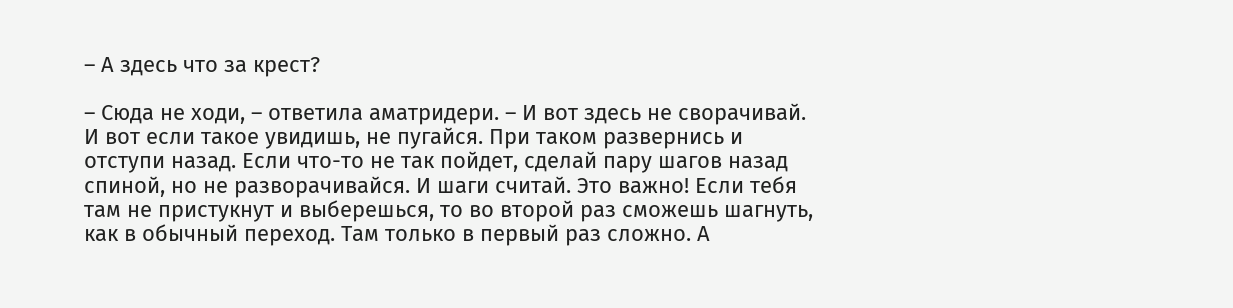– А здесь что за крест?

– Сюда не ходи, – ответила аматридери. – И вот здесь не сворачивай. И вот если такое увидишь, не пугайся. При таком развернись и отступи назад. Если что-то не так пойдет, сделай пару шагов назад спиной, но не разворачивайся. И шаги считай. Это важно! Если тебя там не пристукнут и выберешься, то во второй раз сможешь шагнуть, как в обычный переход. Там только в первый раз сложно. А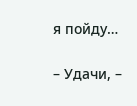я пойду…

– Удачи, –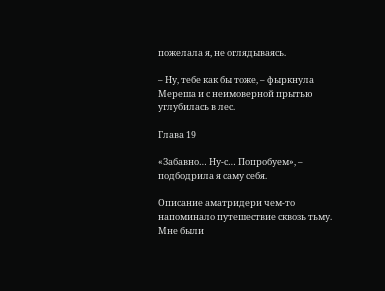пожелала я, не оглядываясь.

– Ну, тебе как бы тоже, – фыркнула Мереша и с неимоверной прытью углубилась в лес.

Глава 19

«Забавно… Ну-с… Попробуем», – подбодрила я саму себя.

Описание аматридери чем-то напоминало путешествие сквозь тьму. Мне были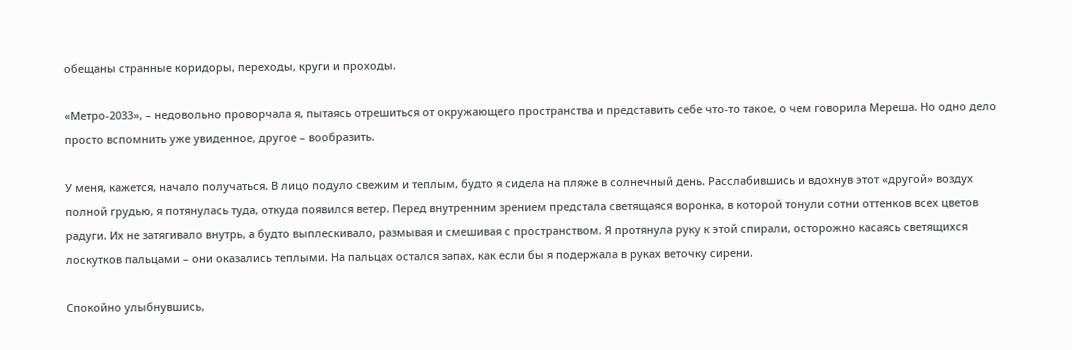обещаны странные коридоры, переходы, круги и проходы.

«Метро-2033», – недовольно проворчала я, пытаясь отрешиться от окружающего пространства и представить себе что-то такое, о чем говорила Мереша. Но одно дело просто вспомнить уже увиденное, другое – вообразить.

У меня, кажется, начало получаться. В лицо подуло свежим и теплым, будто я сидела на пляже в солнечный день. Расслабившись и вдохнув этот «другой» воздух полной грудью, я потянулась туда, откуда появился ветер. Перед внутренним зрением предстала светящаяся воронка, в которой тонули сотни оттенков всех цветов радуги. Их не затягивало внутрь, а будто выплескивало, размывая и смешивая с пространством. Я протянула руку к этой спирали, осторожно касаясь светящихся лоскутков пальцами – они оказались теплыми. На пальцах остался запах, как если бы я подержала в руках веточку сирени.

Спокойно улыбнувшись,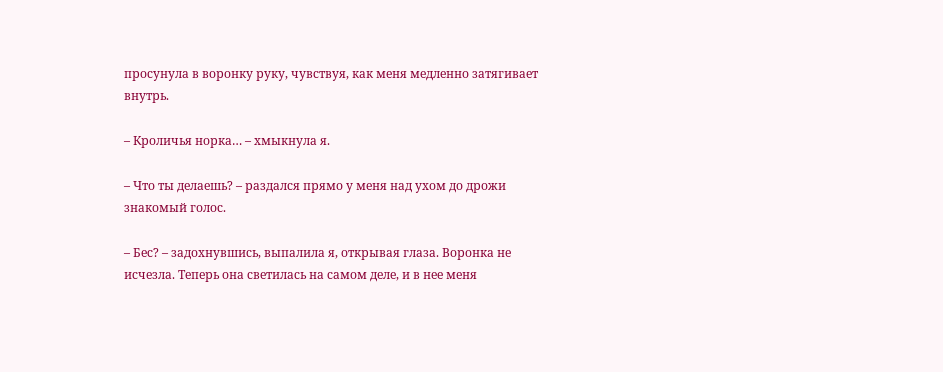просунула в воронку руку, чувствуя, как меня медленно затягивает внутрь.

– Кроличья норка… – хмыкнула я.

– Что ты делаешь? – раздался прямо у меня над ухом до дрожи знакомый голос.

– Бес? – задохнувшись, выпалила я, открывая глаза. Воронка не исчезла. Теперь она светилась на самом деле, и в нее меня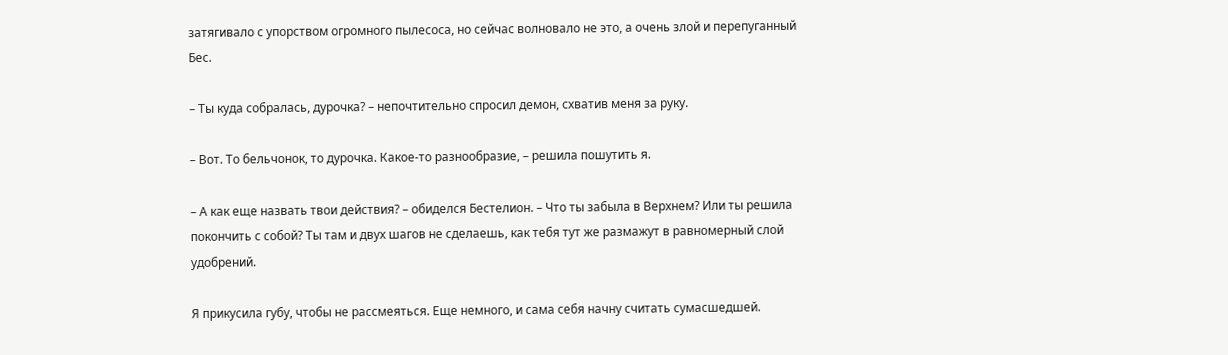затягивало с упорством огромного пылесоса, но сейчас волновало не это, а очень злой и перепуганный Бес.

– Ты куда собралась, дурочка? – непочтительно спросил демон, схватив меня за руку.

– Вот. То бельчонок, то дурочка. Какое-то разнообразие, – решила пошутить я.

– А как еще назвать твои действия? – обиделся Бестелион. – Что ты забыла в Верхнем? Или ты решила покончить с собой? Ты там и двух шагов не сделаешь, как тебя тут же размажут в равномерный слой удобрений.

Я прикусила губу, чтобы не рассмеяться. Еще немного, и сама себя начну считать сумасшедшей.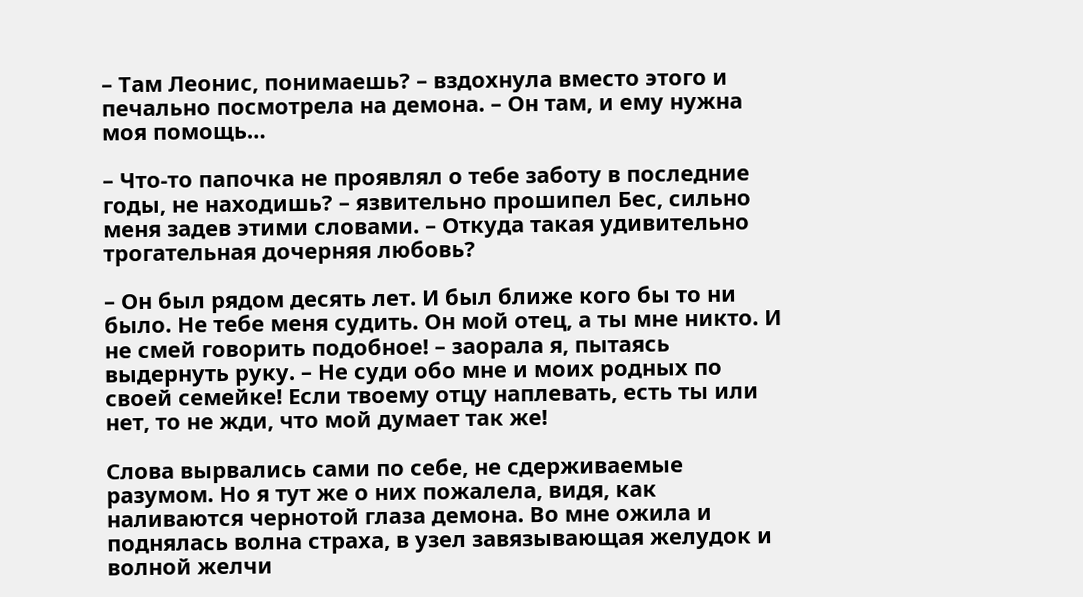– Там Леонис, понимаешь? – вздохнула вместо этого и печально посмотрела на демона. – Он там, и ему нужна моя помощь…

– Что-то папочка не проявлял о тебе заботу в последние годы, не находишь? – язвительно прошипел Бес, сильно меня задев этими словами. – Откуда такая удивительно трогательная дочерняя любовь?

– Он был рядом десять лет. И был ближе кого бы то ни было. Не тебе меня судить. Он мой отец, а ты мне никто. И не смей говорить подобное! – заорала я, пытаясь выдернуть руку. – Не суди обо мне и моих родных по своей семейке! Если твоему отцу наплевать, есть ты или нет, то не жди, что мой думает так же!

Слова вырвались сами по себе, не сдерживаемые разумом. Но я тут же о них пожалела, видя, как наливаются чернотой глаза демона. Во мне ожила и поднялась волна страха, в узел завязывающая желудок и волной желчи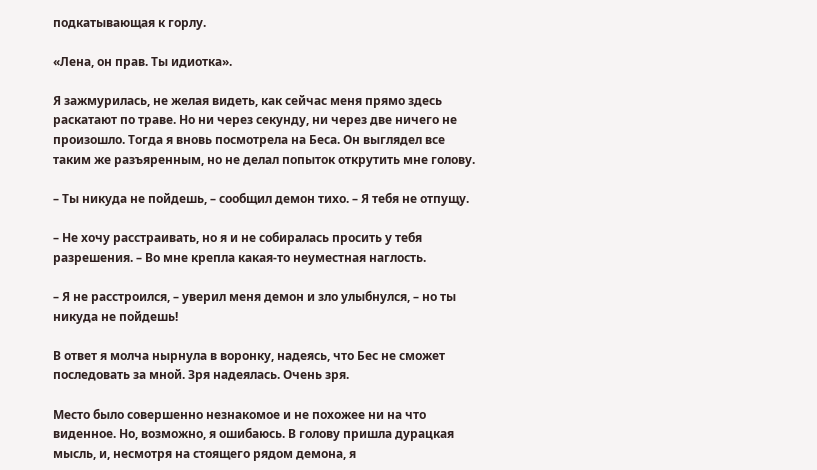подкатывающая к горлу.

«Лена, он прав. Ты идиотка».

Я зажмурилась, не желая видеть, как сейчас меня прямо здесь раскатают по траве. Но ни через секунду, ни через две ничего не произошло. Тогда я вновь посмотрела на Беса. Он выглядел все таким же разъяренным, но не делал попыток открутить мне голову.

– Ты никуда не пойдешь, – сообщил демон тихо. – Я тебя не отпущу.

– Не хочу расстраивать, но я и не собиралась просить у тебя разрешения. – Во мне крепла какая-то неуместная наглость.

– Я не расстроился, – уверил меня демон и зло улыбнулся, – но ты никуда не пойдешь!

В ответ я молча нырнула в воронку, надеясь, что Бес не сможет последовать за мной. Зря надеялась. Очень зря.

Место было совершенно незнакомое и не похожее ни на что виденное. Но, возможно, я ошибаюсь. В голову пришла дурацкая мысль, и, несмотря на стоящего рядом демона, я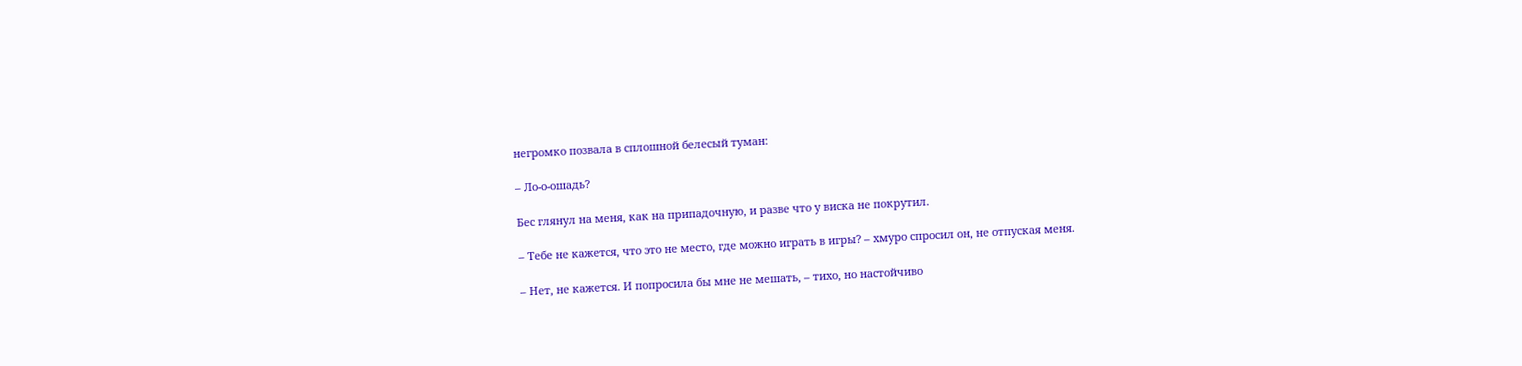негромко позвала в сплошной белесый туман:

– Ло-о-ошадь?

Бес глянул на меня, как на припадочную, и разве что у виска не покрутил.

– Тебе не кажется, что это не место, где можно играть в игры? – хмуро спросил он, не отпуская меня.

– Нет, не кажется. И попросила бы мне не мешать, – тихо, но настойчиво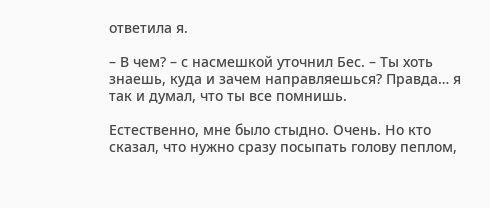ответила я.

– В чем? – с насмешкой уточнил Бес. – Ты хоть знаешь, куда и зачем направляешься? Правда… я так и думал, что ты все помнишь.

Естественно, мне было стыдно. Очень. Но кто сказал, что нужно сразу посыпать голову пеплом,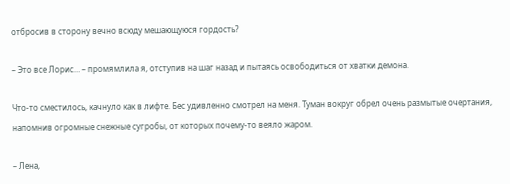отбросив в сторону вечно всюду мешающуюся гордость?

– Это все Лорис… – промямлила я, отступив на шаг назад и пытаясь освободиться от хватки демона.

Что-то сместилось, качнуло как в лифте. Бес удивленно смотрел на меня. Туман вокруг обрел очень размытые очертания, напомнив огромные снежные сугробы, от которых почему-то веяло жаром.

– Лена,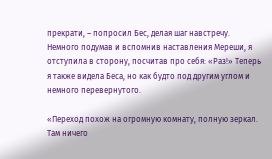прекрати, – попросил Бес, делая шаг навстречу. Немного подумав и вспомнив наставления Мереши, я отступила в сторону, посчитав про себя: «Раз!» Теперь я также видела Беса, но как будто под другим углом и немного перевернутого.

«Переход похож на огромную комнату, полную зеркал. Там ничего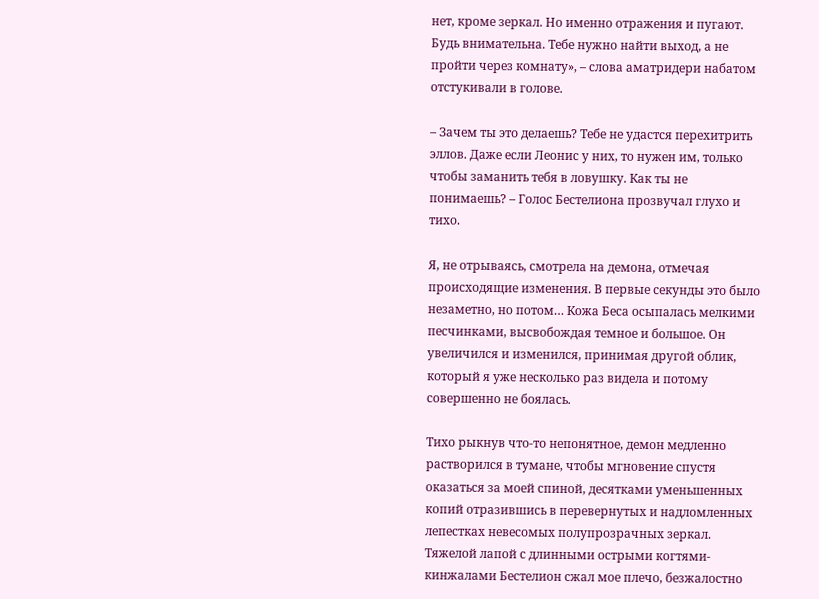нет, кроме зеркал. Но именно отражения и пугают. Будь внимательна. Тебе нужно найти выход, а не пройти через комнату», – слова аматридери набатом отстукивали в голове.

– Зачем ты это делаешь? Тебе не удастся перехитрить эллов. Даже если Леонис у них, то нужен им, только чтобы заманить тебя в ловушку. Как ты не понимаешь? – Голос Бестелиона прозвучал глухо и тихо.

Я, не отрываясь, смотрела на демона, отмечая происходящие изменения. В первые секунды это было незаметно, но потом… Кожа Беса осыпалась мелкими песчинками, высвобождая темное и большое. Он увеличился и изменился, принимая другой облик, который я уже несколько раз видела и потому совершенно не боялась.

Тихо рыкнув что-то непонятное, демон медленно растворился в тумане, чтобы мгновение спустя оказаться за моей спиной, десятками уменьшенных копий отразившись в перевернутых и надломленных лепестках невесомых полупрозрачных зеркал. Тяжелой лапой с длинными острыми когтями-кинжалами Бестелион сжал мое плечо, безжалостно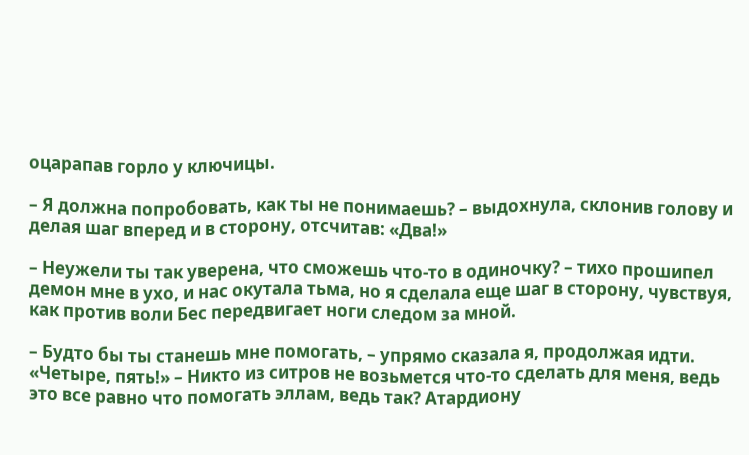оцарапав горло у ключицы.

– Я должна попробовать, как ты не понимаешь? – выдохнула, склонив голову и делая шаг вперед и в сторону, отсчитав: «Два!»

– Неужели ты так уверена, что сможешь что-то в одиночку? – тихо прошипел демон мне в ухо, и нас окутала тьма, но я сделала еще шаг в сторону, чувствуя, как против воли Бес передвигает ноги следом за мной.

– Будто бы ты станешь мне помогать, – упрямо сказала я, продолжая идти. «Четыре, пять!» – Никто из ситров не возьмется что-то сделать для меня, ведь это все равно что помогать эллам, ведь так? Атардиону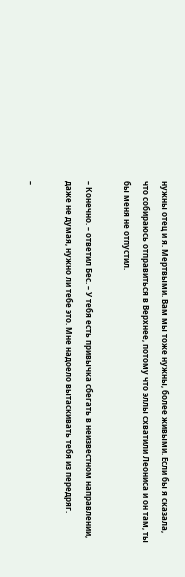нужны отец и я. Мертвыми. Вам мы тоже нужны, более живыми. Если бы я сказала, что собираюсь отправиться в Верхнее, потому что эллы схватили Леониса и он там, ты бы меня не отпустил.

– Конечно. – ответил Бес. – У тебя есть привычка сбегать в неизвестном направлении, даже не думая, нужно ли тебе это. Мне надоело вытаскивать тебя из передряг.

–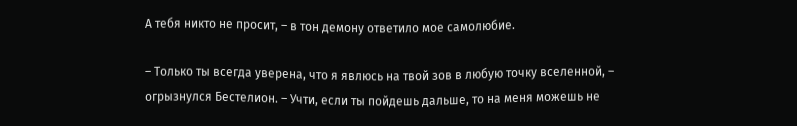А тебя никто не просит, – в тон демону ответило мое самолюбие.

– Только ты всегда уверена, что я явлюсь на твой зов в любую точку вселенной, – огрызнулся Бестелион. – Учти, если ты пойдешь дальше, то на меня можешь не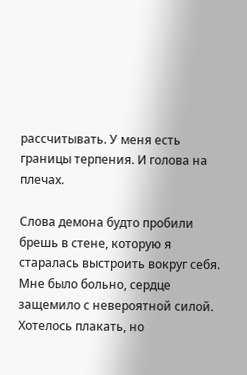рассчитывать. У меня есть границы терпения. И голова на плечах.

Слова демона будто пробили брешь в стене, которую я старалась выстроить вокруг себя. Мне было больно, сердце защемило с невероятной силой. Хотелось плакать, но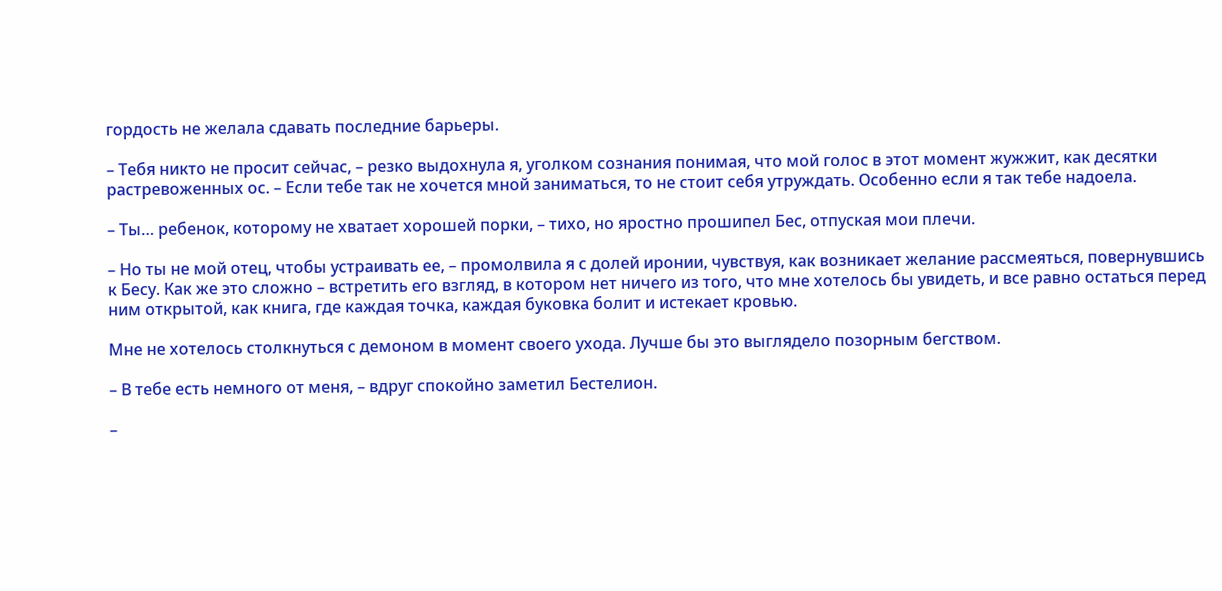гордость не желала сдавать последние барьеры.

– Тебя никто не просит сейчас, – резко выдохнула я, уголком сознания понимая, что мой голос в этот момент жужжит, как десятки растревоженных ос. – Если тебе так не хочется мной заниматься, то не стоит себя утруждать. Особенно если я так тебе надоела.

– Ты… ребенок, которому не хватает хорошей порки, – тихо, но яростно прошипел Бес, отпуская мои плечи.

– Но ты не мой отец, чтобы устраивать ее, – промолвила я с долей иронии, чувствуя, как возникает желание рассмеяться, повернувшись к Бесу. Как же это сложно – встретить его взгляд, в котором нет ничего из того, что мне хотелось бы увидеть, и все равно остаться перед ним открытой, как книга, где каждая точка, каждая буковка болит и истекает кровью.

Мне не хотелось столкнуться с демоном в момент своего ухода. Лучше бы это выглядело позорным бегством.

– В тебе есть немного от меня, – вдруг спокойно заметил Бестелион.

–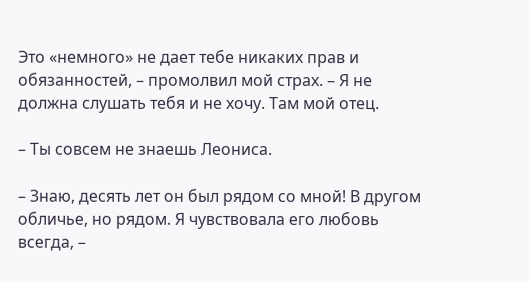Это «немного» не дает тебе никаких прав и обязанностей, – промолвил мой страх. – Я не должна слушать тебя и не хочу. Там мой отец.

– Ты совсем не знаешь Леониса.

– Знаю, десять лет он был рядом со мной! В другом обличье, но рядом. Я чувствовала его любовь всегда, –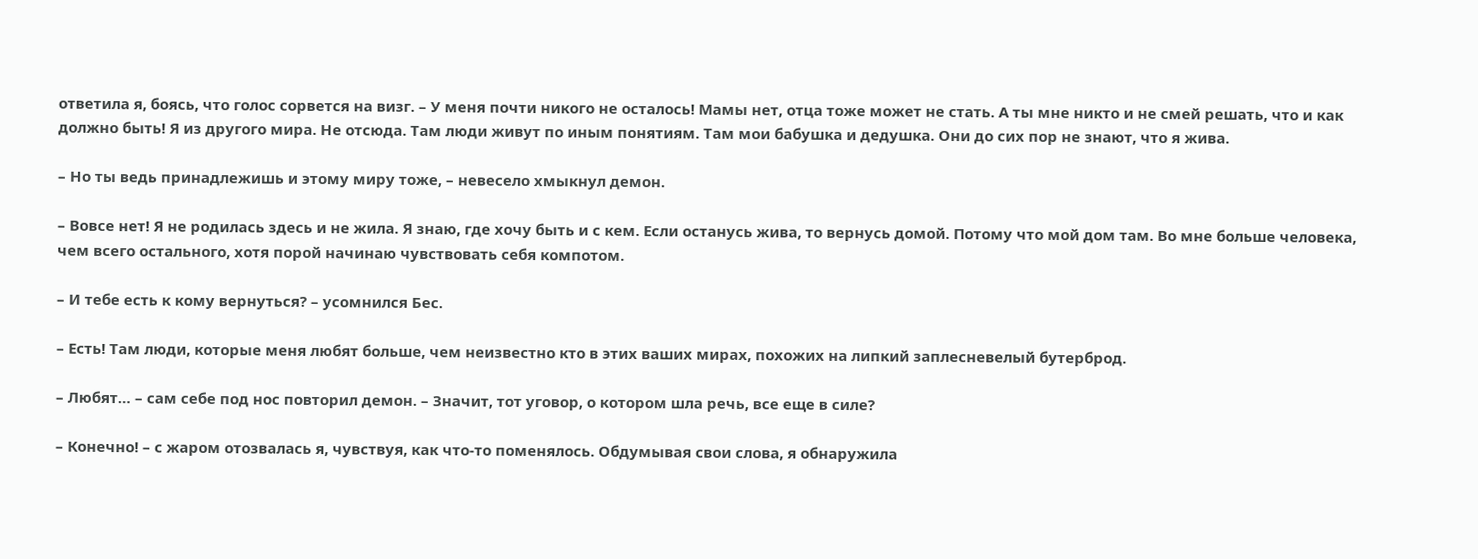ответила я, боясь, что голос сорвется на визг. – У меня почти никого не осталось! Мамы нет, отца тоже может не стать. А ты мне никто и не смей решать, что и как должно быть! Я из другого мира. Не отсюда. Там люди живут по иным понятиям. Там мои бабушка и дедушка. Они до сих пор не знают, что я жива.

– Но ты ведь принадлежишь и этому миру тоже, – невесело хмыкнул демон.

– Вовсе нет! Я не родилась здесь и не жила. Я знаю, где хочу быть и с кем. Если останусь жива, то вернусь домой. Потому что мой дом там. Во мне больше человека, чем всего остального, хотя порой начинаю чувствовать себя компотом.

– И тебе есть к кому вернуться? – усомнился Бес.

– Есть! Там люди, которые меня любят больше, чем неизвестно кто в этих ваших мирах, похожих на липкий заплесневелый бутерброд.

– Любят… – сам себе под нос повторил демон. – Значит, тот уговор, о котором шла речь, все еще в силе?

– Конечно! – с жаром отозвалась я, чувствуя, как что-то поменялось. Обдумывая свои слова, я обнаружила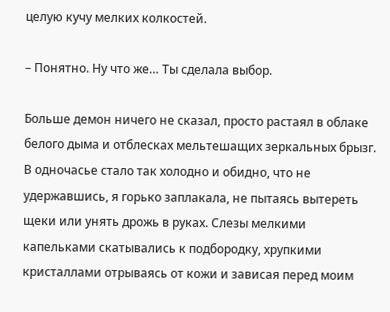целую кучу мелких колкостей.

– Понятно. Ну что же… Ты сделала выбор.

Больше демон ничего не сказал, просто растаял в облаке белого дыма и отблесках мельтешащих зеркальных брызг. В одночасье стало так холодно и обидно, что не удержавшись, я горько заплакала, не пытаясь вытереть щеки или унять дрожь в руках. Слезы мелкими капельками скатывались к подбородку, хрупкими кристаллами отрываясь от кожи и зависая перед моим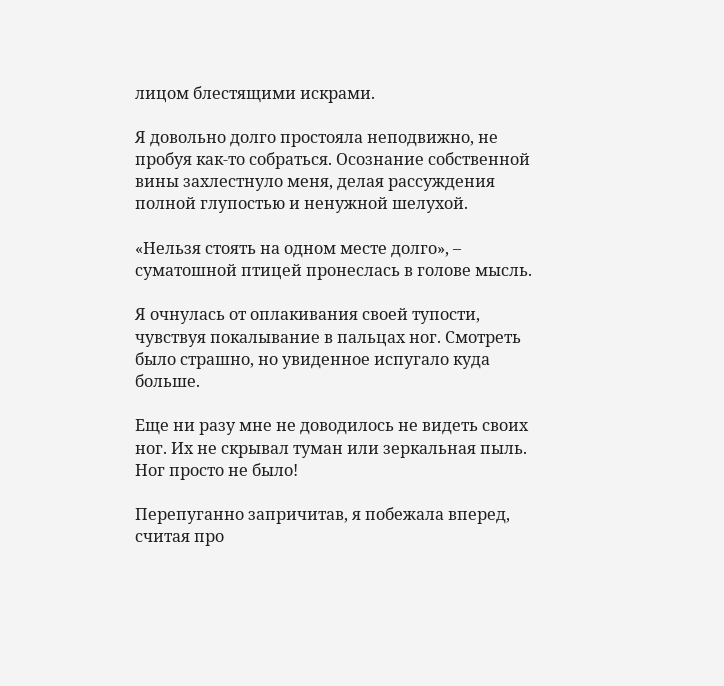лицом блестящими искрами.

Я довольно долго простояла неподвижно, не пробуя как-то собраться. Осознание собственной вины захлестнуло меня, делая рассуждения полной глупостью и ненужной шелухой.

«Нельзя стоять на одном месте долго», – суматошной птицей пронеслась в голове мысль.

Я очнулась от оплакивания своей тупости, чувствуя покалывание в пальцах ног. Смотреть было страшно, но увиденное испугало куда больше.

Еще ни разу мне не доводилось не видеть своих ног. Их не скрывал туман или зеркальная пыль. Ног просто не было!

Перепуганно запричитав, я побежала вперед, считая про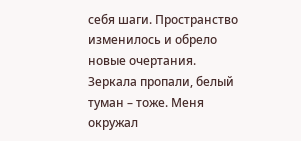себя шаги. Пространство изменилось и обрело новые очертания. Зеркала пропали, белый туман – тоже. Меня окружал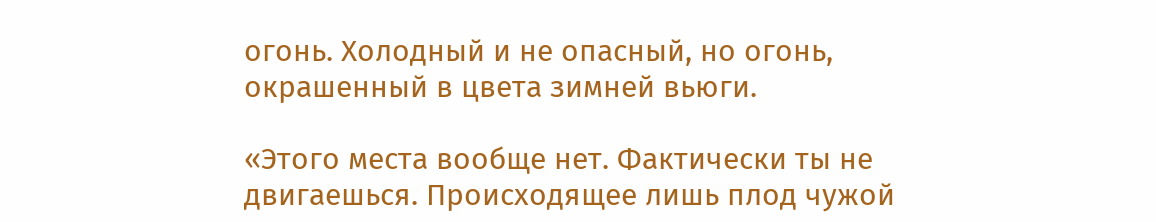огонь. Холодный и не опасный, но огонь, окрашенный в цвета зимней вьюги.

«Этого места вообще нет. Фактически ты не двигаешься. Происходящее лишь плод чужой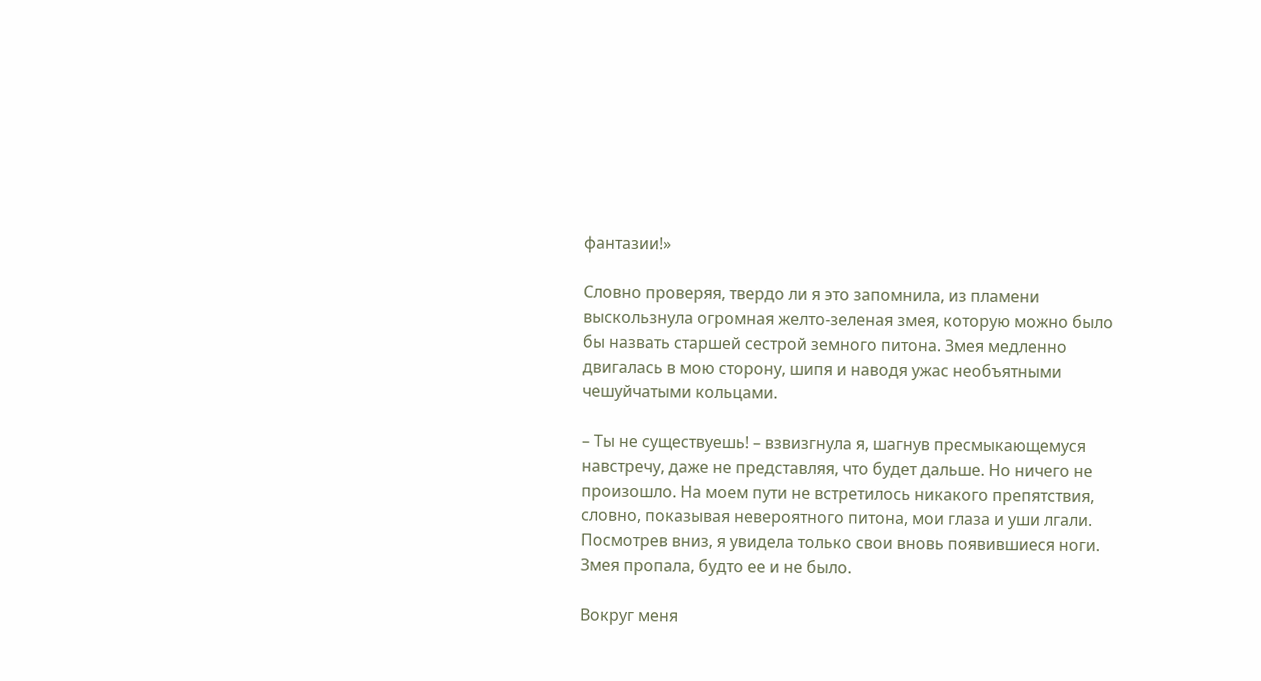фантазии!»

Словно проверяя, твердо ли я это запомнила, из пламени выскользнула огромная желто-зеленая змея, которую можно было бы назвать старшей сестрой земного питона. Змея медленно двигалась в мою сторону, шипя и наводя ужас необъятными чешуйчатыми кольцами.

– Ты не существуешь! – взвизгнула я, шагнув пресмыкающемуся навстречу, даже не представляя, что будет дальше. Но ничего не произошло. На моем пути не встретилось никакого препятствия, словно, показывая невероятного питона, мои глаза и уши лгали. Посмотрев вниз, я увидела только свои вновь появившиеся ноги. Змея пропала, будто ее и не было.

Вокруг меня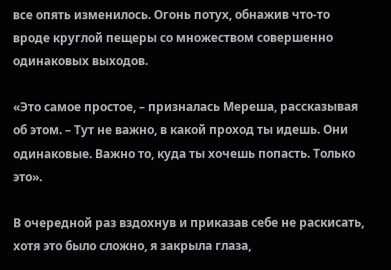все опять изменилось. Огонь потух, обнажив что-то вроде круглой пещеры со множеством совершенно одинаковых выходов.

«Это самое простое, – призналась Мереша, рассказывая об этом. – Тут не важно, в какой проход ты идешь. Они одинаковые. Важно то, куда ты хочешь попасть. Только это».

В очередной раз вздохнув и приказав себе не раскисать, хотя это было сложно, я закрыла глаза,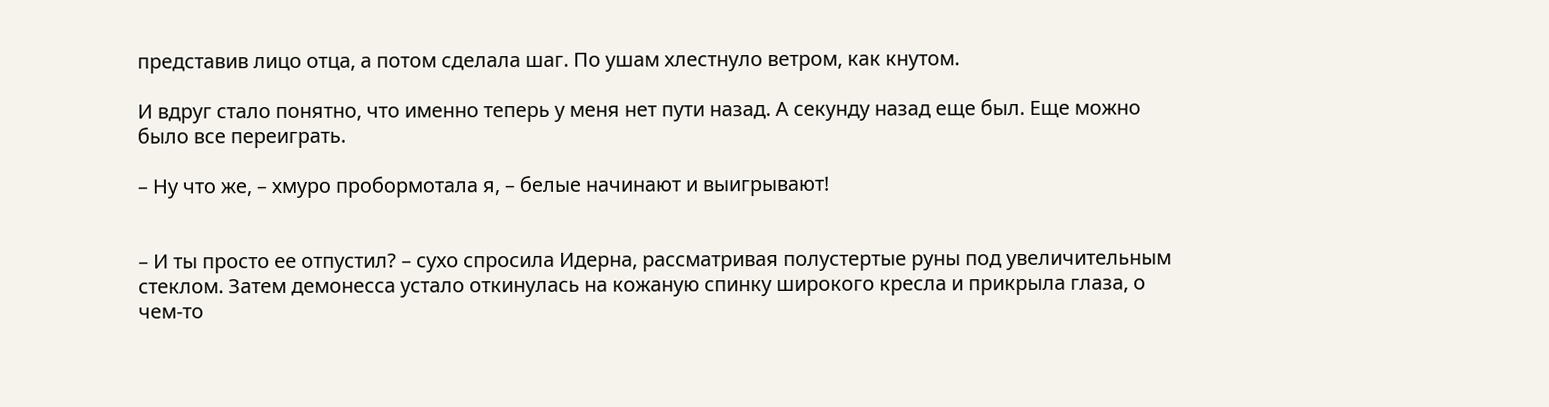представив лицо отца, а потом сделала шаг. По ушам хлестнуло ветром, как кнутом.

И вдруг стало понятно, что именно теперь у меня нет пути назад. А секунду назад еще был. Еще можно было все переиграть.

– Ну что же, – хмуро пробормотала я, – белые начинают и выигрывают!


– И ты просто ее отпустил? – сухо спросила Идерна, рассматривая полустертые руны под увеличительным стеклом. Затем демонесса устало откинулась на кожаную спинку широкого кресла и прикрыла глаза, о чем-то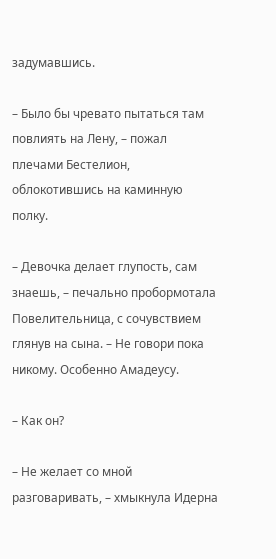задумавшись.

– Было бы чревато пытаться там повлиять на Лену, – пожал плечами Бестелион, облокотившись на каминную полку.

– Девочка делает глупость, сам знаешь, – печально пробормотала Повелительница, с сочувствием глянув на сына. – Не говори пока никому. Особенно Амадеусу.

– Как он?

– Не желает со мной разговаривать, – хмыкнула Идерна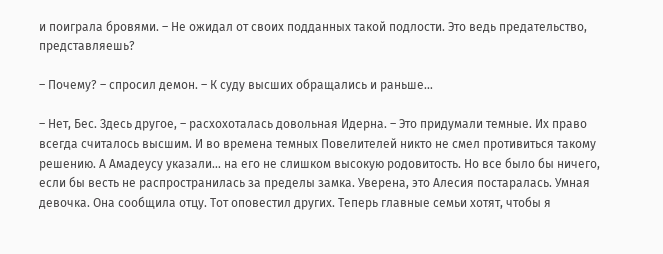и поиграла бровями. – Не ожидал от своих подданных такой подлости. Это ведь предательство, представляешь?

– Почему? – спросил демон. – К суду высших обращались и раньше…

– Нет, Бес. Здесь другое, – расхохоталась довольная Идерна. – Это придумали темные. Их право всегда считалось высшим. И во времена темных Повелителей никто не смел противиться такому решению. А Амадеусу указали… на его не слишком высокую родовитость. Но все было бы ничего, если бы весть не распространилась за пределы замка. Уверена, это Алесия постаралась. Умная девочка. Она сообщила отцу. Тот оповестил других. Теперь главные семьи хотят, чтобы я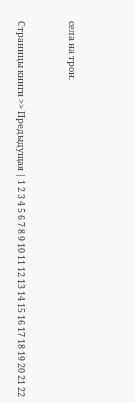села на трон.


Страницы книги >> Предыдущая | 1 2 3 4 5 6 7 8 9 10 11 12 13 14 15 16 17 18 19 20 21 22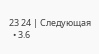23 24 | Следующая
  • 3.6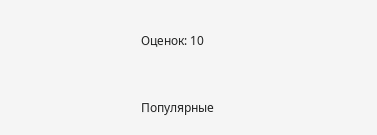Оценок: 10


Популярные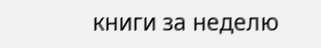книги за неделю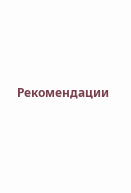Рекомендации